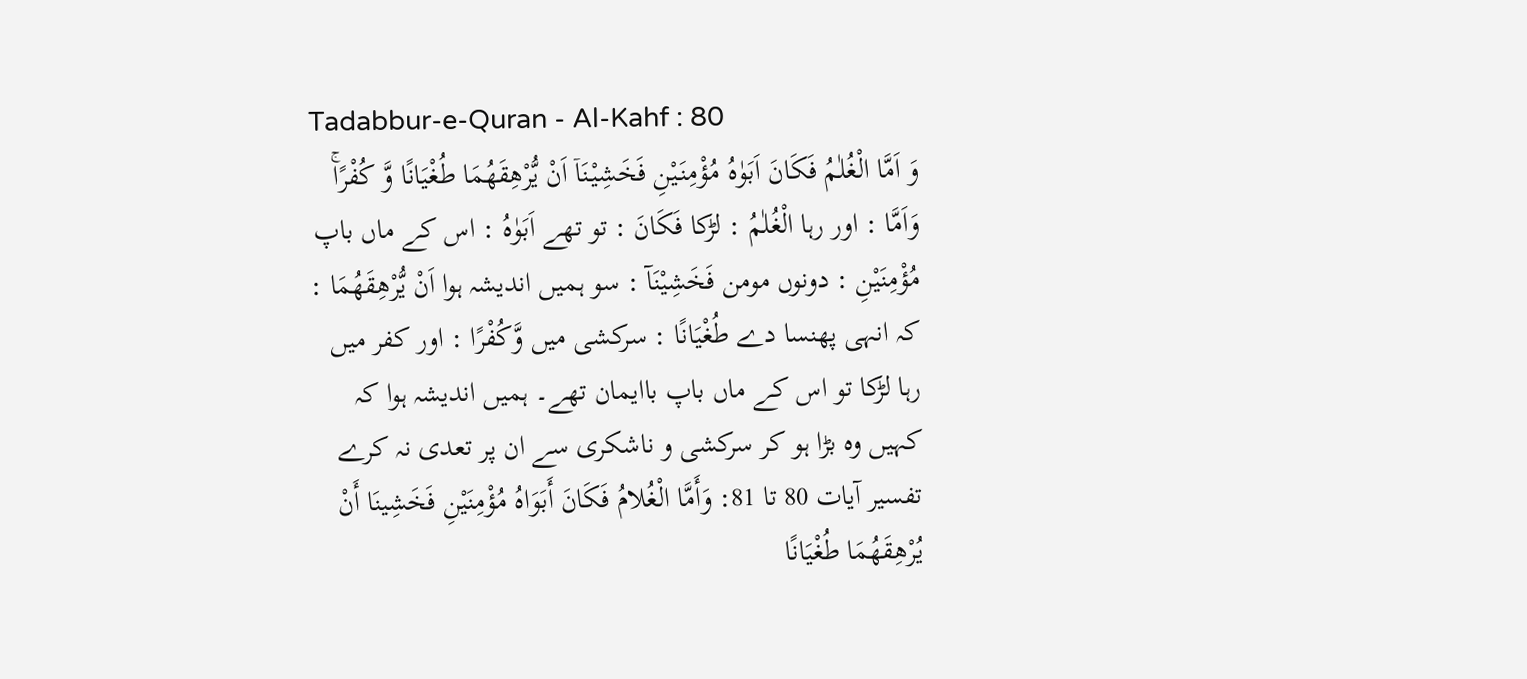Tadabbur-e-Quran - Al-Kahf : 80
وَ اَمَّا الْغُلٰمُ فَكَانَ اَبَوٰهُ مُؤْمِنَیْنِ فَخَشِیْنَاۤ اَنْ یُّرْهِقَهُمَا طُغْیَانًا وَّ كُفْرًاۚ
وَاَمَّا : اور رہا الْغُلٰمُ : لڑکا فَكَانَ : تو تھے اَبَوٰهُ : اس کے ماں باپ مُؤْمِنَيْنِ : دونوں مومن فَخَشِيْنَآ : سو ہمیں اندیشہ ہوا اَنْ يُّرْهِقَهُمَا : کہ انہی پھنسا دے طُغْيَانًا : سرکشی میں وَّكُفْرًا : اور کفر میں
رہا لڑکا تو اس کے ماں باپ باایمان تھے۔ ہمیں اندیشہ ہوا کہ کہیں وہ بڑا ہو کر سرکشی و ناشکری سے ان پر تعدی نہ کرے
تفسیر آیات 80 تا 81: وَأَمَّا الْغُلامُ فَكَانَ أَبَوَاهُ مُؤْمِنَيْنِ فَخَشِينَا أَنْ يُرْهِقَهُمَا طُغْيَانًا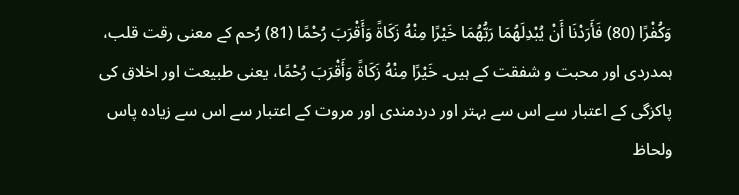وَكُفْرًا (80) فَأَرَدْنَا أَنْ يُبْدِلَهُمَا رَبُّهُمَا خَيْرًا مِنْهُ زَكَاةً وَأَقْرَبَ رُحْمًا (81) رُحم کے معنی رقت قلب، ہمدردی اور محبت و شفقت کے ہیں۔ خَيْرًا مِنْهُ زَكَاةً وَأَقْرَبَ رُحْمًا، یعنی طبیعت اور اخلاق کی پاکزگی کے اعتبار سے اس سے بہتر اور دردمندی اور مروت کے اعتبار سے اس سے زیادہ پاس ولحاظ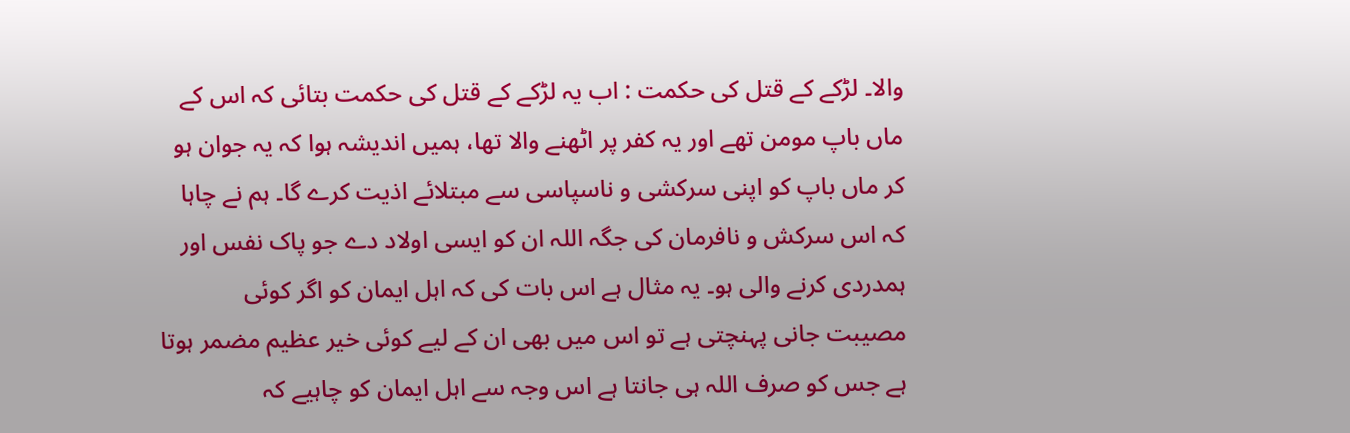والا۔ لڑکے کے قتل کی حکمت : اب یہ لڑکے کے قتل کی حکمت بتائی کہ اس کے ماں باپ مومن تھے اور یہ کفر پر اٹھنے والا تھا، ہمیں اندیشہ ہوا کہ یہ جوان ہو کر ماں باپ کو اپنی سرکشی و ناسپاسی سے مبتلائے اذیت کرے گا۔ ہم نے چاہا کہ اس سرکش و نافرمان کی جگہ اللہ ان کو ایسی اولاد دے جو پاک نفس اور ہمدردی کرنے والی ہو۔ یہ مثال ہے اس بات کی کہ اہل ایمان کو اگر کوئی مصیبت جانی پہنچتی ہے تو اس میں بھی ان کے لیے کوئی خیر عظیم مضمر ہوتا ہے جس کو صرف اللہ ہی جانتا ہے اس وجہ سے اہل ایمان کو چاہیے کہ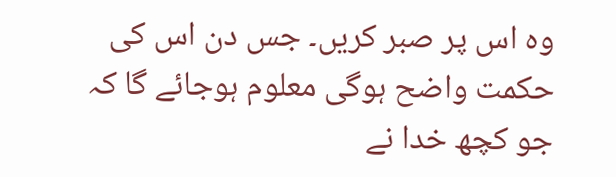وہ اس پر صبر کریں۔ جس دن اس کی حکمت واضح ہوگی معلوم ہوجائے گا کہ جو کچھ خدا نے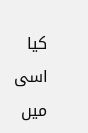کیا اسی میں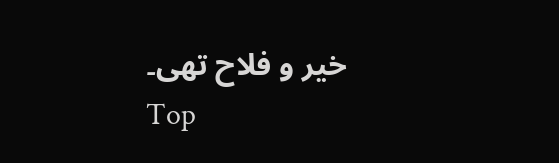خیر و فلاح تھی۔
Top